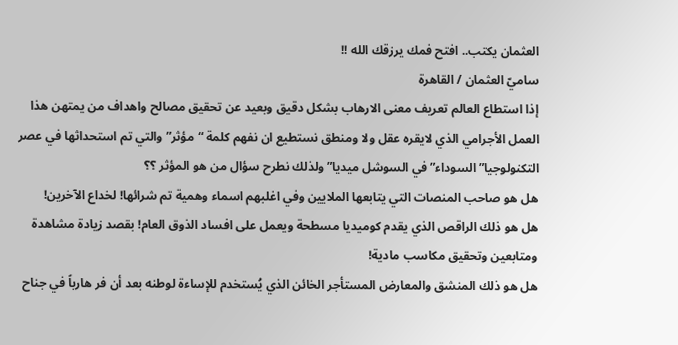العثمان يكتب.. افتح فمك يرزقك الله !!
ساميّ العثمان / القاهرة
إذا استطاع العالم تعريف معنى الارهاب بشكل دقيق وبعيد عن تحقيق مصالح واهداف من يمتهن هذا العمل الأجرامي الذي لايقره عقل ولا ومنطق نستطيع ان نفهم كلمة “مؤثر” والتي تم استحداثها في عصر التكنولوجيا” السوداء” في السوشل ميديا” ولذلك نطرح سؤال من هو المؤثر ؟؟
هل هو صاحب المنصات التي يتابعها الملايين وفي اغلبهم اسماء وهمية تم شرائها! لخداع الآخرين!
هل هو ذلك الراقص الذي يقدم كوميديا مسطحة ويعمل على افساد الذوق العام! بقصد زيادة مشاهدة ومتابعين وتحقيق مكاسب مادية!
هل هو ذلك المنشق والمعارض المستأجر الخائن الذي يُستخدم للإساءة لوطنه بعد أن فر هارباً في جناح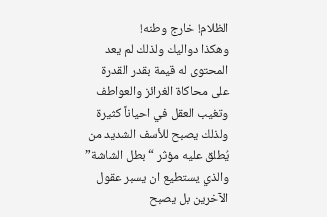الظلام! خارج وطنه!
وهكذا دواليك ولذلك لم يعد المحتوى له قيمة بقدر القدرة على محاكاة الغرائز والعواطف وتغيب العقل في احياناً كثيرة ولذلك يصبح للأسف الشديد من يُطلق عليه مؤثر “بطل الشاشة” والذي يستطيع ان يسبر عقول الآخرين بل يصبح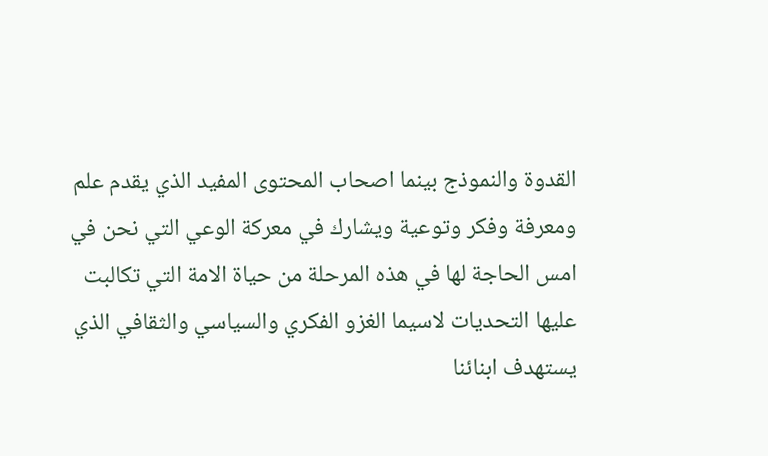القدوة والنموذج بينما اصحاب المحتوى المفيد الذي يقدم علم ومعرفة وفكر وتوعية ويشارك في معركة الوعي التي نحن في امس الحاجة لها في هذه المرحلة من حياة الامة التي تكالبت عليها التحديات لاسيما الغزو الفكري والسياسي والثقافي الذي يستهدف ابنائنا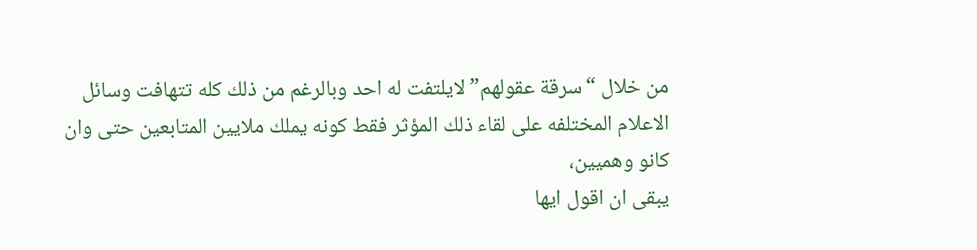من خلال “سرقة عقولهم” لايلتفت له احد وبالرغم من ذلك كله تتهافت وسائل الاعلام المختلفه على لقاء ذلك المؤثر فقط كونه يملك ملايين المتابعين حتى وان كانو وهميين،
يبقى ان اقول ايها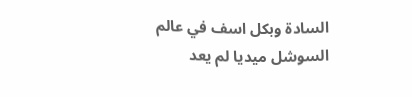السادة وبكل اسف في عالم السوشل ميديا لم يعد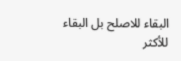البقاء للاصلح بل البقاء للأكثر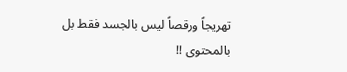تهريجاً ورقصاً ليس بالجسد فقط بل بالمحتوى !!